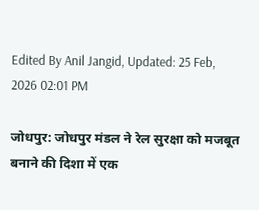Edited By Anil Jangid, Updated: 25 Feb, 2026 02:01 PM

जोधपुर: जोधपुर मंडल ने रेल सुरक्षा को मजबूत बनाने की दिशा में एक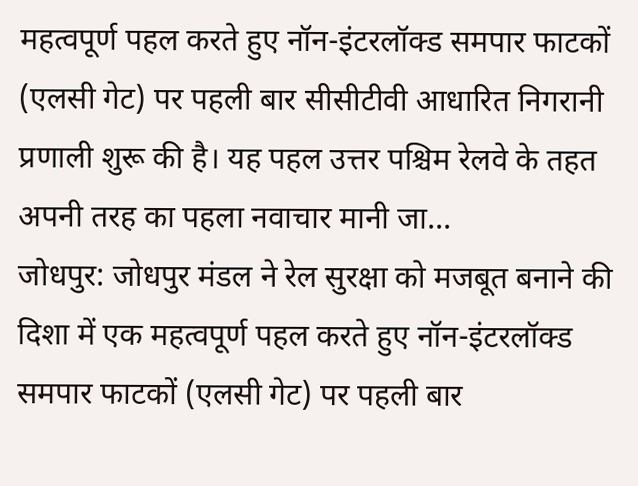महत्वपूर्ण पहल करते हुए नॉन-इंटरलॉक्ड समपार फाटकों (एलसी गेट) पर पहली बार सीसीटीवी आधारित निगरानी प्रणाली शुरू की है। यह पहल उत्तर पश्चिम रेलवे के तहत अपनी तरह का पहला नवाचार मानी जा...
जोधपुर: जोधपुर मंडल ने रेल सुरक्षा को मजबूत बनाने की दिशा में एक महत्वपूर्ण पहल करते हुए नॉन-इंटरलॉक्ड समपार फाटकों (एलसी गेट) पर पहली बार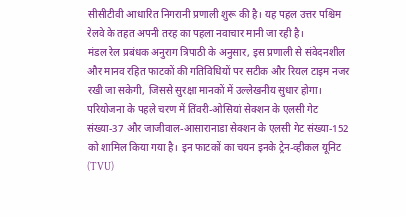सीसीटीवी आधारित निगरानी प्रणाली शुरू की है। यह पहल उत्तर पश्चिम रेलवे के तहत अपनी तरह का पहला नवाचार मानी जा रही है।
मंडल रेल प्रबंधक अनुराग त्रिपाठी के अनुसार, इस प्रणाली से संवेदनशील और मानव रहित फाटकों की गतिविधियों पर सटीक और रियल टाइम नजर रखी जा सकेगी, जिससे सुरक्षा मानकों में उल्लेखनीय सुधार होगा।
परियोजना के पहले चरण में तिंवरी-ओसियां सेक्शन के एलसी गेट संख्या-37 और जाजीवाल-आसारानाडा सेक्शन के एलसी गेट संख्या-152 को शामिल किया गया है। इन फाटकों का चयन इनके ट्रेन-व्हीकल यूनिट (TVU)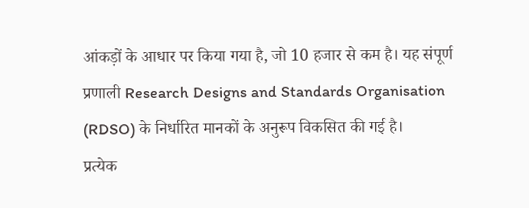आंकड़ों के आधार पर किया गया है, जो 10 हजार से कम है। यह संपूर्ण प्रणाली Research Designs and Standards Organisation (RDSO) के निर्धारित मानकों के अनुरूप विकसित की गई है।
प्रत्येक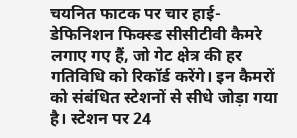चयनित फाटक पर चार हाई-डेफिनिशन फिक्स्ड सीसीटीवी कैमरे लगाए गए हैं, जो गेट क्षेत्र की हर गतिविधि को रिकॉर्ड करेंगे। इन कैमरों को संबंधित स्टेशनों से सीधे जोड़ा गया है। स्टेशन पर 24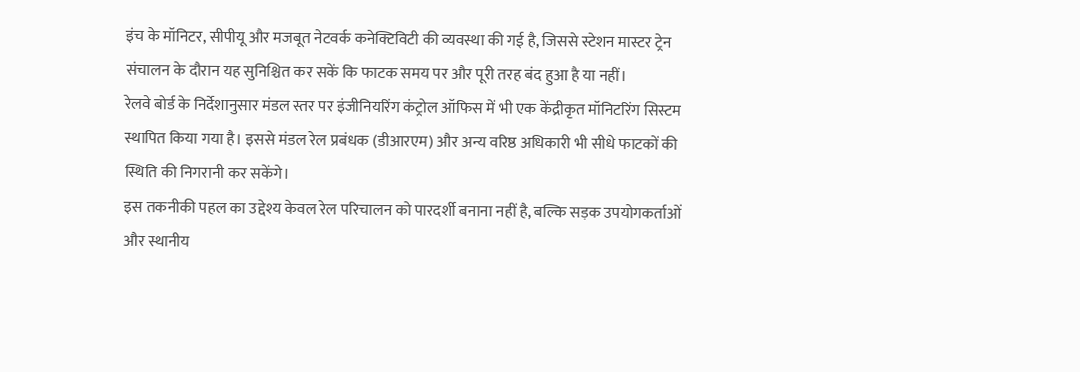इंच के मॉनिटर, सीपीयू और मजबूत नेटवर्क कनेक्टिविटी की व्यवस्था की गई है, जिससे स्टेशन मास्टर ट्रेन संचालन के दौरान यह सुनिश्चित कर सकें कि फाटक समय पर और पूरी तरह बंद हुआ है या नहीं।
रेलवे बोर्ड के निर्देशानुसार मंडल स्तर पर इंजीनियरिंग कंट्रोल ऑफिस में भी एक केंद्रीकृत मॉनिटरिंग सिस्टम स्थापित किया गया है। इससे मंडल रेल प्रबंधक (डीआरएम) और अन्य वरिष्ठ अधिकारी भी सीधे फाटकों की स्थिति की निगरानी कर सकेंगे।
इस तकनीकी पहल का उद्देश्य केवल रेल परिचालन को पारदर्शी बनाना नहीं है, बल्कि सड़क उपयोगकर्ताओं और स्थानीय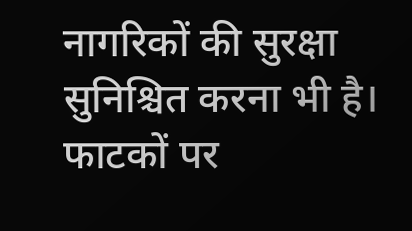नागरिकों की सुरक्षा सुनिश्चित करना भी है। फाटकों पर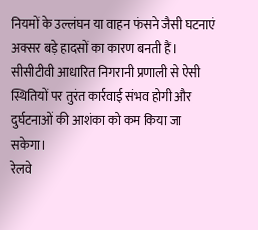नियमों के उल्लंघन या वाहन फंसने जैसी घटनाएं अक्सर बड़े हादसों का कारण बनती हैं। सीसीटीवी आधारित निगरानी प्रणाली से ऐसी स्थितियों पर तुरंत कार्रवाई संभव होगी और दुर्घटनाओं की आशंका को कम किया जा सकेगा।
रेलवे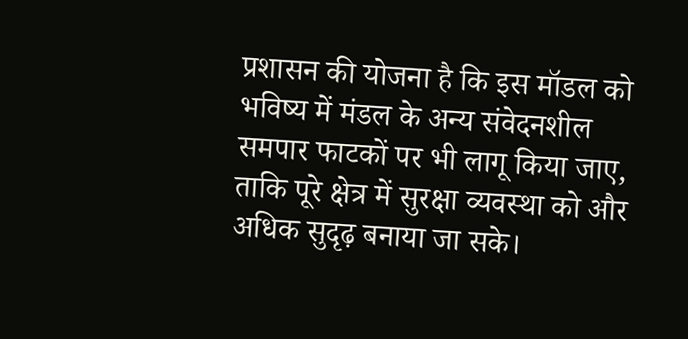प्रशासन की योजना है कि इस मॉडल को भविष्य में मंडल के अन्य संवेदनशील समपार फाटकों पर भी लागू किया जाए, ताकि पूरे क्षेत्र में सुरक्षा व्यवस्था को और अधिक सुदृढ़ बनाया जा सके।